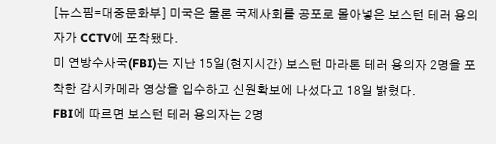[뉴스핌=대중문화부] 미국은 물론 국제사회를 공포로 몰아넣은 보스턴 테러 용의자가 CCTV에 포착됐다.
미 연방수사국(FBI)는 지난 15일(현지시간) 보스턴 마라톤 테러 용의자 2명을 포착한 감시카메라 영상을 입수하고 신원확보에 나섰다고 18일 밝혔다.
FBI에 따르면 보스턴 테러 용의자는 2명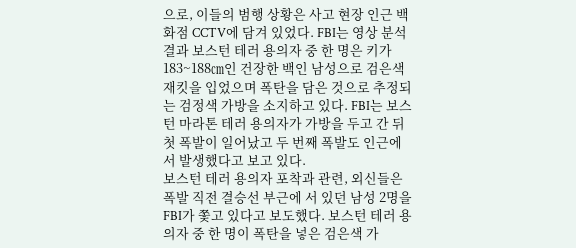으로, 이들의 범행 상황은 사고 현장 인근 백화점 CCTV에 담겨 있었다. FBI는 영상 분석 결과 보스턴 테러 용의자 중 한 명은 키가 183~188㎝인 건장한 백인 남성으로 검은색 재킷을 입었으며 폭탄을 담은 것으로 추정되는 검정색 가방을 소지하고 있다. FBI는 보스턴 마라톤 테러 용의자가 가방을 두고 간 뒤 첫 폭발이 일어났고 두 번째 폭발도 인근에서 발생했다고 보고 있다.
보스턴 테러 용의자 포착과 관련, 외신들은 폭발 직전 결승선 부근에 서 있던 남성 2명을 FBI가 쫓고 있다고 보도했다. 보스턴 테러 용의자 중 한 명이 폭탄을 넣은 검은색 가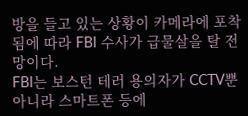방을 들고 있는 상황이 카메라에 포착됨에 따라 FBI 수사가 급물살을 탈 전망이다.
FBI는 보스턴 테러 용의자가 CCTV뿐 아니라 스마트폰 등에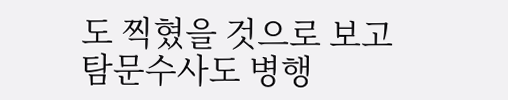도 찍혔을 것으로 보고 탐문수사도 병행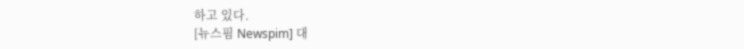하고 있다.
[뉴스핌 Newspim] 대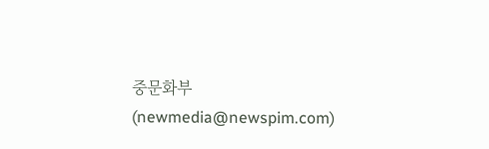중문화부 (newmedia@newspim.com)